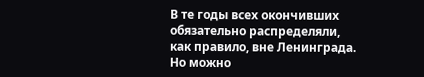В те годы всех окончивших обязательно распределяли, как правило, вне Ленинграда. Но можно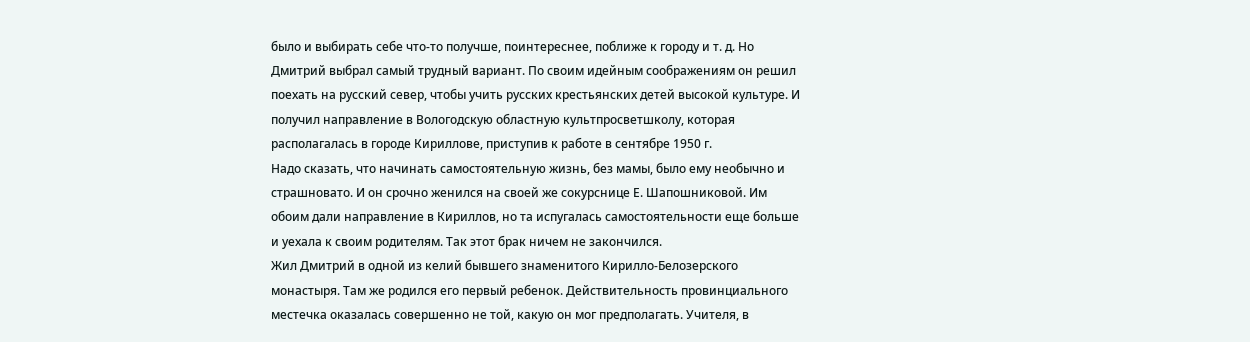было и выбирать себе что-то получше, поинтереснее, поближе к городу и т. д. Но Дмитрий выбрал самый трудный вариант. По своим идейным соображениям он решил поехать на русский север, чтобы учить русских крестьянских детей высокой культуре. И получил направление в Вологодскую областную культпросветшколу, которая располагалась в городе Кириллове, приступив к работе в сентябре 1950 г.
Надо сказать, что начинать самостоятельную жизнь, без мамы, было ему необычно и страшновато. И он срочно женился на своей же сокурснице Е. Шапошниковой. Им обоим дали направление в Кириллов, но та испугалась самостоятельности еще больше и уехала к своим родителям. Так этот брак ничем не закончился.
Жил Дмитрий в одной из келий бывшего знаменитого Кирилло-Белозерского монастыря. Там же родился его первый ребенок. Действительность провинциального местечка оказалась совершенно не той, какую он мог предполагать. Учителя, в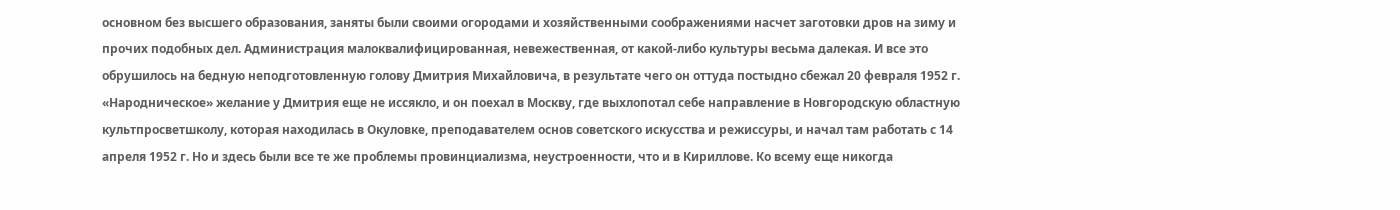основном без высшего образования, заняты были своими огородами и хозяйственными соображениями насчет заготовки дров на зиму и прочих подобных дел. Администрация малоквалифицированная, невежественная, от какой-либо культуры весьма далекая. И все это обрушилось на бедную неподготовленную голову Дмитрия Михайловича, в результате чего он оттуда постыдно сбежал 20 февраля 1952 г.
«Народническое» желание у Дмитрия еще не иссякло, и он поехал в Москву, где выхлопотал себе направление в Новгородскую областную культпросветшколу, которая находилась в Окуловке, преподавателем основ советского искусства и режиссуры, и начал там работать с 14 апреля 1952 г. Но и здесь были все те же проблемы провинциализма, неустроенности, что и в Кириллове. Ко всему еще никогда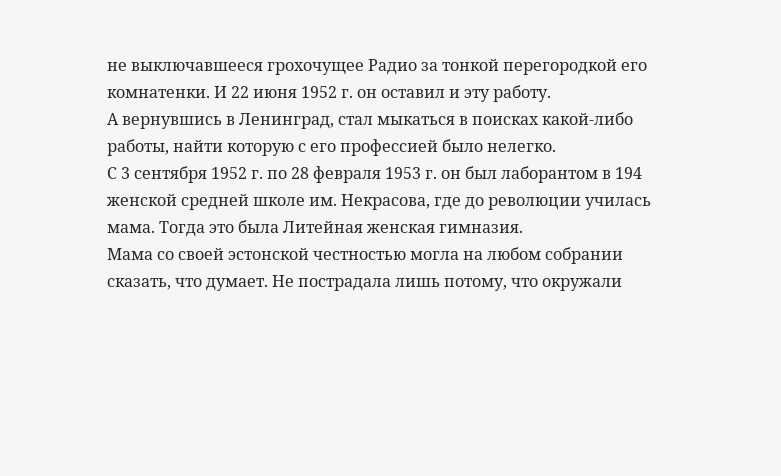не выключавшееся грохочущее Радио за тонкой перегородкой его комнатенки. И 22 июня 1952 г. он оставил и эту работу.
А вернувшись в Ленинград, стал мыкаться в поисках какой-либо работы, найти которую с его профессией было нелегко.
С 3 сентября 1952 г. по 28 февраля 1953 г. он был лаборантом в 194 женской средней школе им. Некрасова, где до революции училась мама. Тогда это была Литейная женская гимназия.
Мама со своей эстонской честностью могла на любом собрании сказать, что думает. Не пострадала лишь потому, что окружали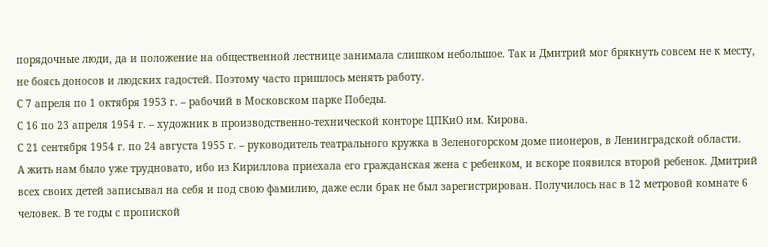порядочные люди, да и положение на общественной лестнице занимала слишком небольшое. Так и Дмитрий мог брякнуть совсем не к месту, не боясь доносов и людских гадостей. Поэтому часто пришлось менять работу.
С 7 апреля по 1 октября 1953 г. – рабочий в Московском парке Победы.
С 16 по 23 апреля 1954 г. – художник в производственно-технической конторе ЦПКиО им. Кирова.
С 21 сентября 1954 г. по 24 августа 1955 г. – руководитель театрального кружка в Зеленогорском доме пионеров, в Ленинградской области.
А жить нам было уже трудновато, ибо из Кириллова приехала его гражданская жена с ребенком, и вскоре появился второй ребенок. Дмитрий всех своих детей записывал на себя и под свою фамилию, даже если брак не был зарегистрирован. Получилось нас в 12 метровой комнате 6 человек. В те годы с пропиской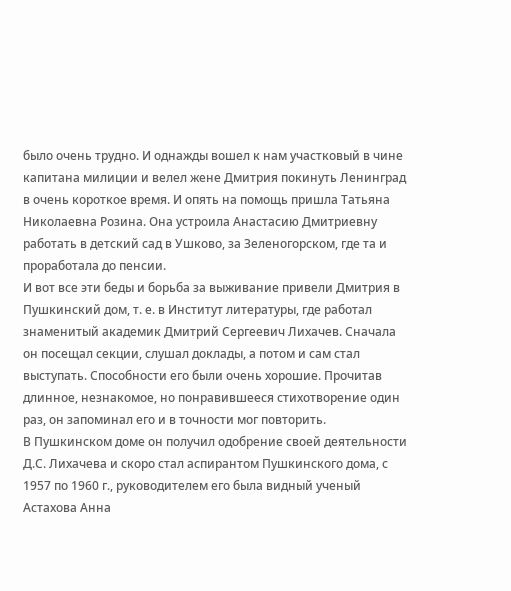было очень трудно. И однажды вошел к нам участковый в чине капитана милиции и велел жене Дмитрия покинуть Ленинград в очень короткое время. И опять на помощь пришла Татьяна Николаевна Розина. Она устроила Анастасию Дмитриевну работать в детский сад в Ушково, за Зеленогорском, где та и проработала до пенсии.
И вот все эти беды и борьба за выживание привели Дмитрия в Пушкинский дом, т. е. в Институт литературы, где работал знаменитый академик Дмитрий Сергеевич Лихачев. Сначала он посещал секции, слушал доклады, а потом и сам стал выступать. Способности его были очень хорошие. Прочитав длинное, незнакомое, но понравившееся стихотворение один раз, он запоминал его и в точности мог повторить.
В Пушкинском доме он получил одобрение своей деятельности Д.С. Лихачева и скоро стал аспирантом Пушкинского дома, с 1957 по 1960 г., руководителем его была видный ученый Астахова Анна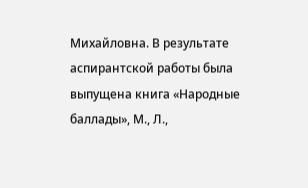Михайловна. В результате аспирантской работы была выпущена книга «Народные баллады», М., Л.,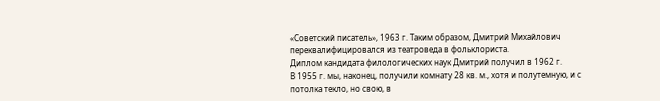«Советский писатель», 1963 г. Таким образом, Дмитрий Михайлович переквалифицировался из театроведа в фольклориста.
Диплом кандидата филологических наук Дмитрий получил в 1962 г.
В 1955 г. мы, наконец, получили комнату 28 кв. м., хотя и полутемную, и с потолка текло, но свою, в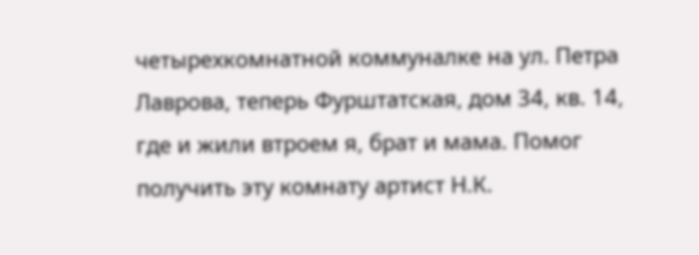четырехкомнатной коммуналке на ул. Петра Лаврова, теперь Фурштатская, дом 34, кв. 14, где и жили втроем я, брат и мама. Помог получить эту комнату артист Н.К.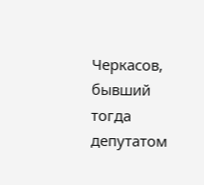Черкасов, бывший тогда депутатом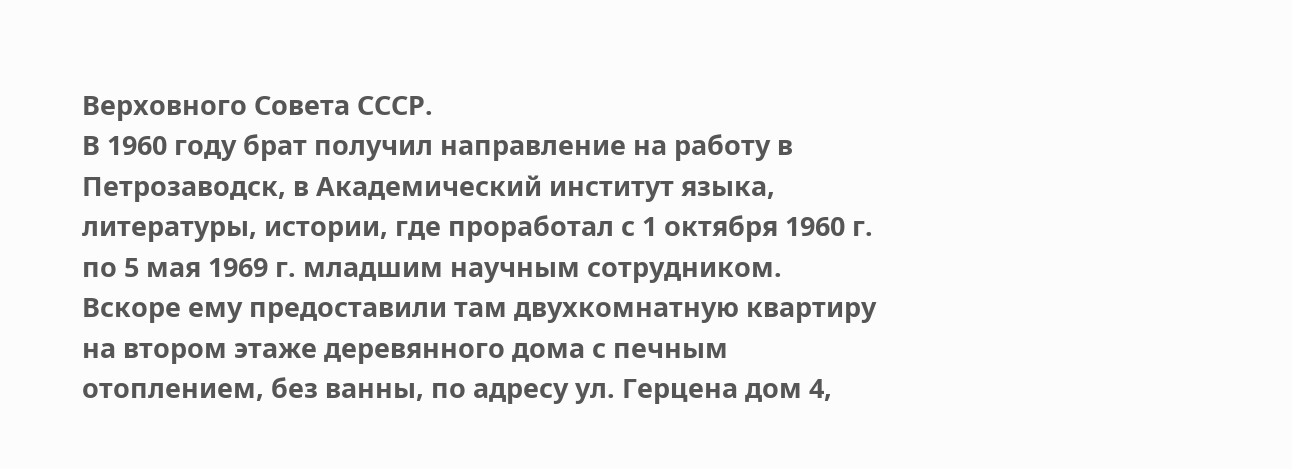Верховного Совета СССР.
В 1960 году брат получил направление на работу в Петрозаводск, в Академический институт языка, литературы, истории, где проработал с 1 октября 1960 г. по 5 мая 1969 г. младшим научным сотрудником. Вскоре ему предоставили там двухкомнатную квартиру на втором этаже деревянного дома с печным отоплением, без ванны, по адресу ул. Герцена дом 4,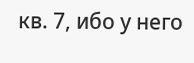кв. 7, ибо у него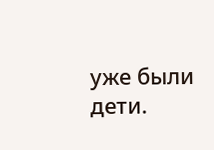уже были дети.